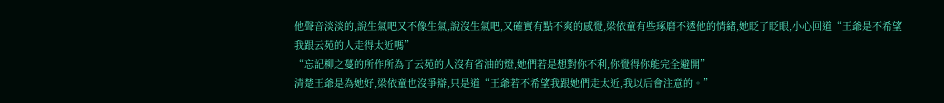他聲音淡淡的,說生氣吧又不像生氣,說沒生氣吧,又確實有點不爽的感覺,梁依童有些琢磨不透他的情緒,她眨了眨眼,小心回道“王爺是不希望我跟云苑的人走得太近嗎”
“忘記柳之蔓的所作所為了云苑的人沒有省油的燈,她們若是想對你不利,你覺得你能完全避開”
清楚王爺是為她好,梁依童也沒爭辯,只是道“王爺若不希望我跟她們走太近,我以后會注意的。”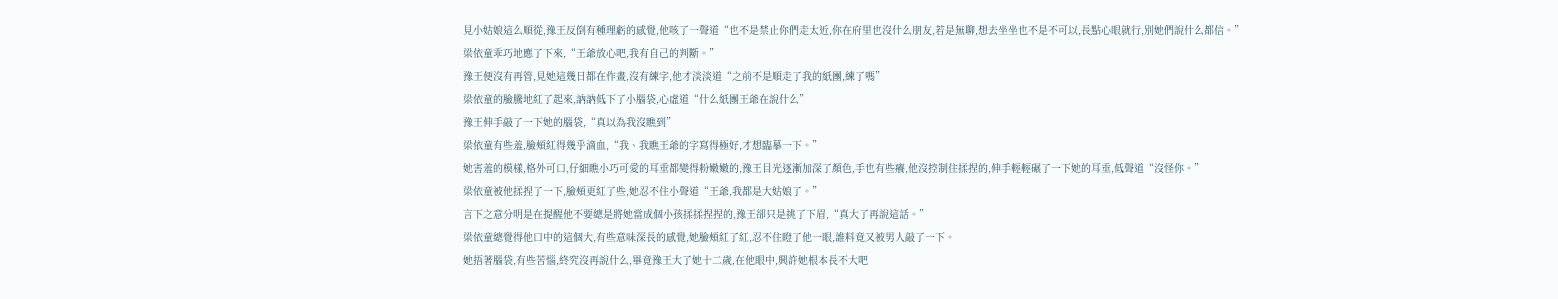見小姑娘這么順從,豫王反倒有種理虧的感覺,他咳了一聲道“也不是禁止你們走太近,你在府里也沒什么朋友,若是無聊,想去坐坐也不是不可以,長點心眼就行,別她們說什么都信。”
梁依童乖巧地應了下來,“王爺放心吧,我有自己的判斷。”
豫王便沒有再管,見她這幾日都在作畫,沒有練字,他才淡淡道“之前不是順走了我的紙團,練了嗎”
梁依童的臉騰地紅了起來,訥訥低下了小腦袋,心虛道“什么紙團王爺在說什么”
豫王伸手敲了一下她的腦袋,“真以為我沒瞧到”
梁依童有些羞,臉頰紅得幾乎滴血,“我、我瞧王爺的字寫得極好,才想臨摹一下。”
她害羞的模樣,格外可口,仔細瞧小巧可愛的耳垂都變得粉嫩嫩的,豫王目光逐漸加深了顏色,手也有些癢,他沒控制住揉捏的,伸手輕輕碾了一下她的耳垂,低聲道“沒怪你。”
梁依童被他揉捏了一下,臉頰更紅了些,她忍不住小聲道“王爺,我都是大姑娘了。”
言下之意分明是在提醒他不要總是將她當成個小孩揉揉捏捏的,豫王卻只是挑了下眉,“真大了再說這話。”
梁依童總覺得他口中的這個大,有些意味深長的感覺,她臉頰紅了紅,忍不住瞪了他一眼,誰料竟又被男人敲了一下。
她捂著腦袋,有些苦惱,終究沒再說什么,畢竟豫王大了她十二歲,在他眼中,興許她根本長不大吧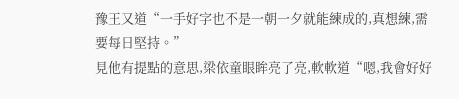豫王又道“一手好字也不是一朝一夕就能練成的,真想練,需要每日堅持。”
見他有提點的意思,梁依童眼眸亮了亮,軟軟道“嗯,我會好好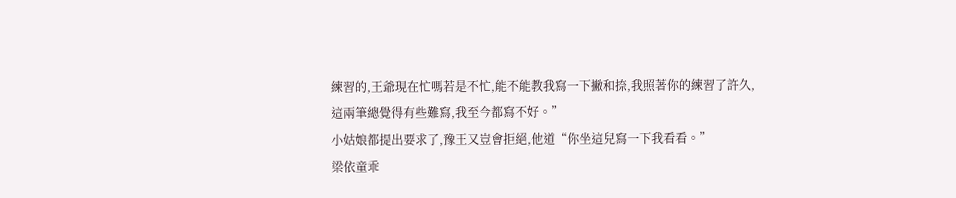練習的,王爺現在忙嗎若是不忙,能不能教我寫一下撇和捺,我照著你的練習了許久,這兩筆總覺得有些難寫,我至今都寫不好。”
小姑娘都提出要求了,豫王又豈會拒絕,他道“你坐這兒寫一下我看看。”
梁依童乖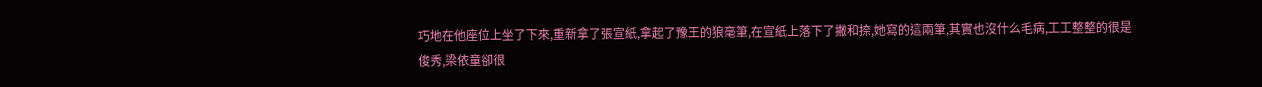巧地在他座位上坐了下來,重新拿了張宣紙,拿起了豫王的狼毫筆,在宣紙上落下了撇和捺,她寫的這兩筆,其實也沒什么毛病,工工整整的很是俊秀,梁依童卻很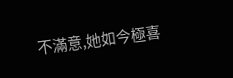不滿意,她如今極喜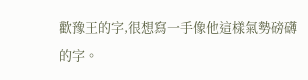歡豫王的字,很想寫一手像他這樣氣勢磅礴的字。